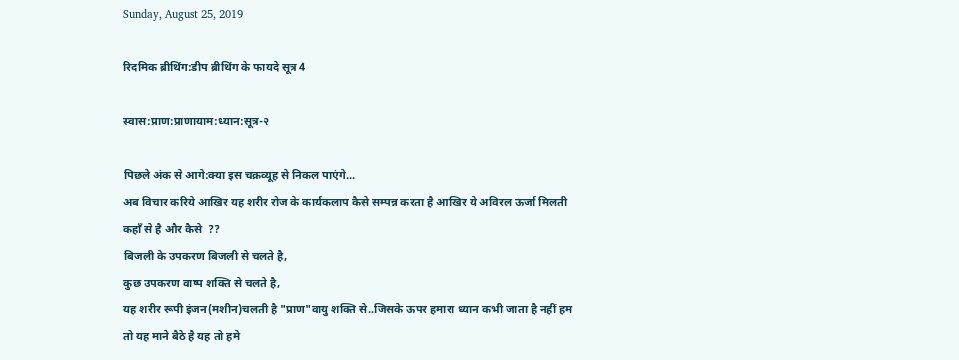Sunday, August 25, 2019

रिदमिक ब्रीथिंग:डीप ब्रीथिंग के फायदे सूत्र 4

स्वास:प्राण:प्राणायाम:ध्यान:सूत्र-२

पिछले अंक से आगे:क्या इस चक्रव्यूह से निकल पाएंगे...
अब विचार करिये आखिर यह शरीर रोज के कार्यकलाप कैसे सम्पन्न करता है आखिर ये अविरल ऊर्जा मिलती कहाँ से है और कैसे  ??
बिजली के उपकरण बिजली से चलते है,
कुछ उपकरण वाष्प शक्ति से चलते है,
यह शरीर रूपी इंजन(मशीन)चलती है "प्राण"वायु शक्ति से..जिसके ऊपर हमारा ध्यान कभी जाता है नहीं हम तो यह माने बैठे है यह तो हमे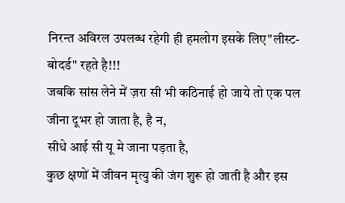निरन्त अविरल उपलब्ध रहेगी ही हमलोग इसके लिए"लीस्ट-बोदर्ड" रहते है!!!
जबकि सांस लेने में ज़रा सी भी कठिनाई हो जाये तो एक पल जीना दूभर हो जाता है, है न,
सीधे आई सी यू मे जाना पड़ता है,
कुछ क्षणों में जीवन मृत्यु की जंग शुरू हो जाती है और इस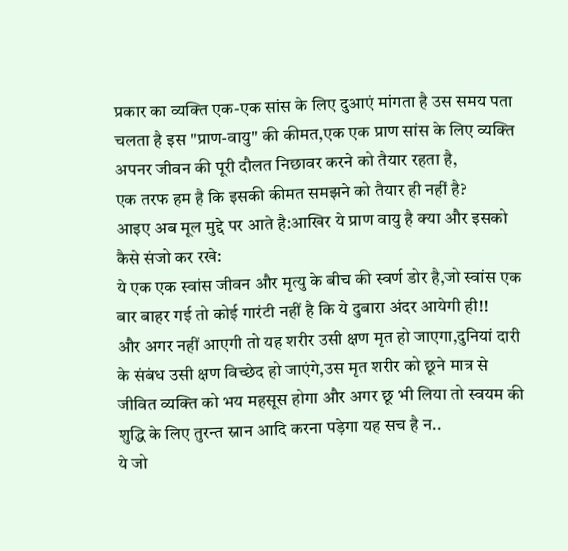प्रकार का व्यक्ति एक-एक सांस के लिए दुआएं मांगता है उस समय पता चलता है इस "प्राण-वायु" की कीमत,एक एक प्राण सांस के लिए व्यक्ति अपनर जीवन की पूरी दौलत निछावर करने को तैयार रहता है,
एक तरफ हम है कि इसकी कीमत समझने को तैयार ही नहीं है?
आइए अब मूल मुद्दे पर आते है:आखिर ये प्राण वायु है क्या और इसको कैसे संजो कर रखे:
ये एक एक स्वांस जीवन और मृत्यु के बीच की स्वर्ण डोर है,जो स्वांस एक बार बाहर गई तो कोई गारंटी नहीं है कि ये दुबारा अंदर आयेगी ही!!
और अगर नहीं आएगी तो यह शरीर उसी क्षण मृत हो जाएगा,दुनियां दारी के संबंध उसी क्षण विच्छेद हो जाएंगे,उस मृत शरीर को छूने मात्र से जीवित व्यक्ति को भय महसूस होगा और अगर छू भी लिया तो स्वयम की शुद्धि के लिए तुरन्त स्नान आदि करना पड़ेगा यह सच है न..
ये जो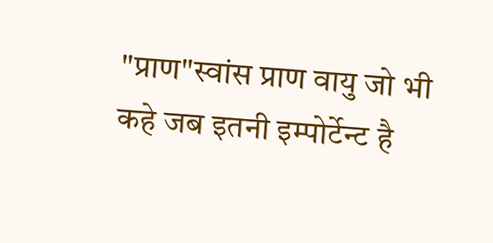"प्राण"स्वांस प्राण वायु जो भी कहे जब इतनी इम्पोर्टेन्ट है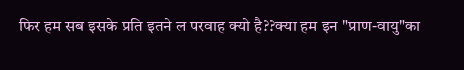फिर हम सब इसके प्रति इतने ल परवाह क्यो है??क्या हम इन "प्राण-वायु"का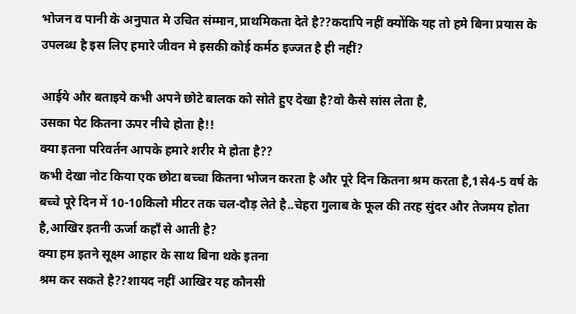भोजन व पानी के अनुपात मे उचित संम्मान,प्राथमिकता देते है??कदापि नहीं क्योंकि यह तो हमे बिना प्रयास के उपलब्ध है इस लिए हमारे जीवन मे इसकी कोई कर्मठ इज्जत है ही नहीं?

आईये और बताइये कभी अपने छोटे बालक को सोते हुए देखा है?वो कैसे सांस लेता है,
उसका पेट कितना ऊपर नीचे होता है!!
क्या इतना परिवर्तन आपके हमारे शरीर मे होता है??
कभी देखा नोट किया एक छोटा बच्चा कितना भोजन करता है और पूरे दिन कितना श्रम करता है,1से4-5 वर्ष के बच्चे पूरे दिन में 10-10किलो मीटर तक चल-दौड़ लेते है..चेहरा गुलाब के फूल की तरह सुंदर और तेजमय होता है,आखिर इतनी ऊर्जा कहाँ से आती है?
क्या हम इतने सूक्ष्म आहार के साथ बिना थके इतना
श्रम कर सकते है??शायद नहीं आखिर यह कौनसी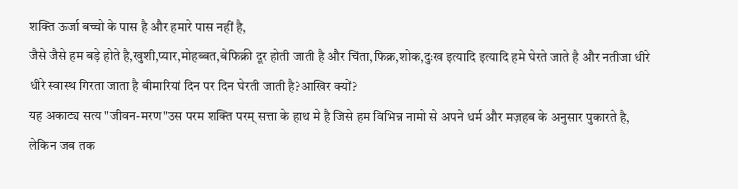शक्ति ऊर्जा बच्चो के पास है और हमारे पास नहीं है,
जैसे जैसे हम बड़े होते है,खुशी,प्यार,मोहब्बत,बेफिक्री दूर होती जाती है और चिंता,फिक्र,शोक,दुःख इत्यादि इत्यादि हमे घेरते जाते है और नतीजा धीरे धीरे स्वास्थ गिरता जाता है बीमारियां दिन पर दिन घेरती जाती है?आखिर क्यों?
यह अकाट्य सत्य "जीवन-मरण"उस परम शक्ति परम् सत्ता के हाथ मे है जिसे हम विभिन्न नामो से अपने धर्म और मज़हब के अनुसार पुकारते है,
लेकिन जब तक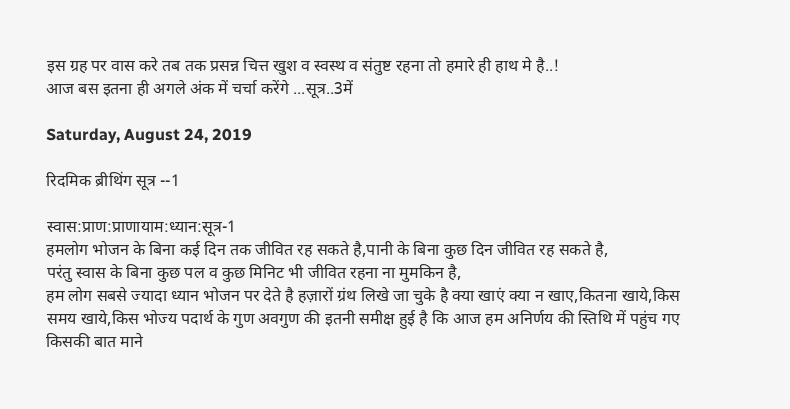इस ग्रह पर वास करे तब तक प्रसन्न चित्त खुश व स्वस्थ व संतुष्ट रहना तो हमारे ही हाथ मे है..!
आज बस इतना ही अगले अंक में चर्चा करेंगे ...सूत्र..3में

Saturday, August 24, 2019

रिदमिक ब्रीथिंग सूत्र --1

स्वास:प्राण:प्राणायाम:ध्यान:सूत्र-1
हमलोग भोजन के बिना कई दिन तक जीवित रह सकते है,पानी के बिना कुछ दिन जीवित रह सकते है,
परंतु स्वास के बिना कुछ पल व कुछ मिनिट भी जीवित रहना ना मुमकिन है,
हम लोग सबसे ज्यादा ध्यान भोजन पर देते है हज़ारों ग्रंथ लिखे जा चुके है क्या खाएं क्या न खाए,कितना खाये,किस समय खाये,किस भोज्य पदार्थ के गुण अवगुण की इतनी समीक्ष हुई है कि आज हम अनिर्णय की स्तिथि में पहुंच गए किसकी बात माने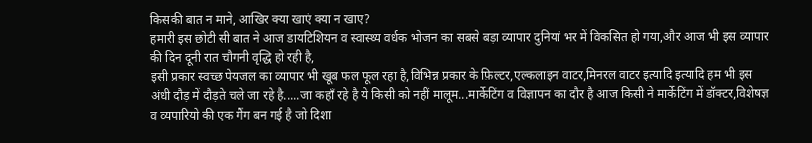किसकी बात न माने, आखिर क्या खाएं क्या न खाए?
हमारी इस छोटी सी बात ने आज डायटिशियन व स्वास्थ्य वर्धक भोजन का सबसे बड़ा व्यापार दुनियां भर में विकसित हो गया,और आज भी इस व्यापार की दिन दूनी रात चौगनी वृद्धि हो रही है,
इसी प्रकार स्वच्छ पेयजल का व्यापार भी खूब फल फूल रहा है,विभिन्न प्रकार के फ़िल्टर,एल्कलाइन वाटर,मिनरल वाटर इत्यादि इत्यादि हम भी इस अंधी दौड़ में दौड़ते चले जा रहे है.....जा कहाँ रहे है ये किसी को नहीं मालूम...मार्केटिंग व विज्ञापन का दौर है आज किसी ने मार्केटिंग में डॉक्टर,विशेषज्ञ व व्यपारियो की एक गैंग बन गई है जो दिशा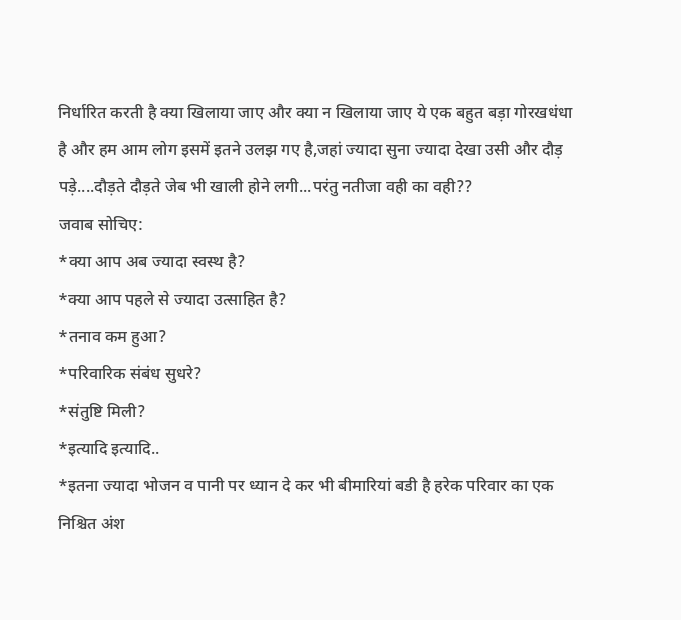निर्धारित करती है क्या खिलाया जाए और क्या न खिलाया जाए ये एक बहुत बड़ा गोरखधंधा है और हम आम लोग इसमें इतने उलझ गए है,जहां ज्यादा सुना ज्यादा देखा उसी और दौड़ पड़े....दौड़ते दौड़ते जेब भी खाली होने लगी...परंतु नतीजा वही का वही??
जवाब सोचिए:
*क्या आप अब ज्यादा स्वस्थ है?
*क्या आप पहले से ज्यादा उत्साहित है?
*तनाव कम हुआ?
*परिवारिक संबंध सुधरे?
*संतुष्टि मिली?
*इत्यादि इत्यादि..
*इतना ज्यादा भोजन व पानी पर ध्यान दे कर भी बीमारियां बडी है हरेक परिवार का एक निश्चित अंश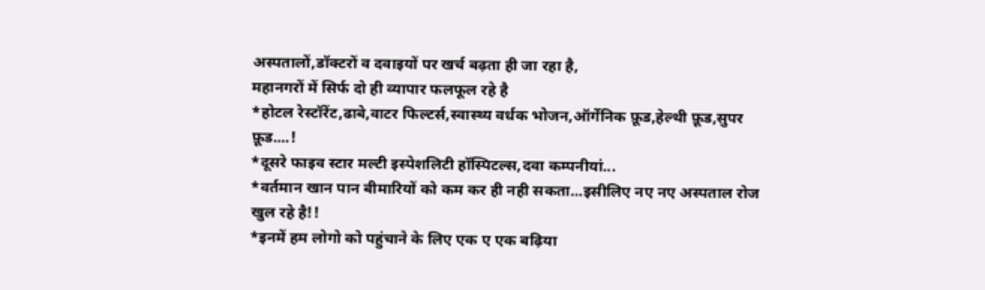अस्पतालों,डॉक्टरों व दवाइयों पर खर्च बढ़ता ही जा रहा है,
महानगरों में सिर्फ दो ही व्यापार फलफूल रहे है
*होटल रेस्टॉरेंट,ढाबे,वाटर फिल्टर्स,स्वास्थ्य वर्धक भोजन,ऑर्गेनिक फ़ूड,हेल्थी फ़ूड,सुपर फ़ूड....!
*दूसरे फाइव स्टार मल्टी इस्पेशलिटी हॉस्पिटल्स,दवा कम्पनीयां...
*वर्तमान खान पान बीमारियों को कम कर ही नही सकता...इसीलिए नए नए अस्पताल रोज खुल रहे है!!
*इनमें हम लोगो को पहुंचाने के लिए एक ए एक बढ़िया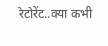रेटोरेंट..क्या कभी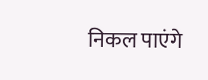निकल पाएंगे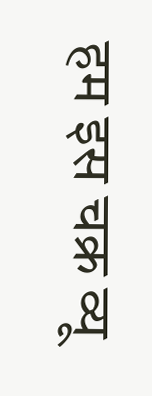हम इस चक्र व्यू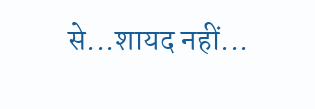से...शायद नहीं...